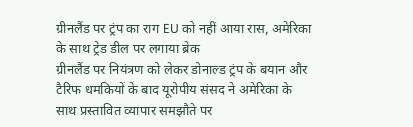ग्रीनलैंड पर ट्रंप का राग EU को नहीं आया रास, अमेरिका के साथ ट्रेड डील पर लगाया ब्रेक
ग्रीनलैंड पर नियंत्रण को लेकर डोनाल्ड ट्रंप के बयान और टैरिफ धमकियों के बाद यूरोपीय संसद ने अमेरिका के साथ प्रस्तावित व्यापार समझौते पर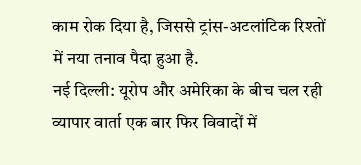काम रोक दिया है, जिससे ट्रांस-अटलांटिक रिश्तों में नया तनाव पैदा हुआ है.
नई दिल्ली: यूरोप और अमेरिका के बीच चल रही व्यापार वार्ता एक बार फिर विवादों में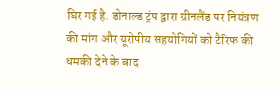घिर गई है. डोनाल्ड ट्रंप द्वारा ग्रीनलैंड पर नियंत्रण की मांग और यूरोपीय सहयोगियों को टैरिफ की धमकी देने के बाद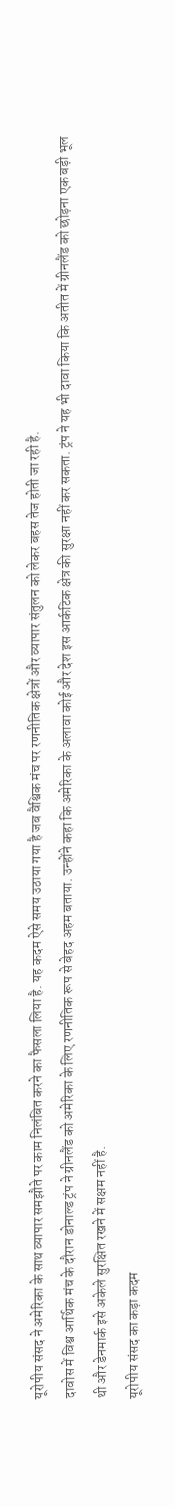यूरोपीय संसद ने अमेरिका के साथ व्यापार समझौते पर काम निलंबित करने का फैसला लिया है. यह कदम ऐसे समय उठाया गया है जब वैश्विक मंच पर रणनीतिक क्षेत्रों और व्यापार संतुलन को लेकर बहस तेज होती जा रही है.
दावोस में विश्व आर्थिक मंच के दौरान डोनाल्ड ट्रंप ने ग्रीनलैंड को अमेरिका के लिए रणनीतिक रूप से बेहद अहम बताया. उन्होंने कहा कि अमेरिका के अलावा कोई और देश इस आर्कटिक क्षेत्र की सुरक्षा नहीं कर सकता. ट्रंप ने यह भी दावा किया कि अतीत में ग्रीनलैंड को छोड़ना एक बड़ी भूल थी और डेनमार्क इसे अकेले सुरक्षित रखने में सक्षम नहीं है.
यूरोपीय संसद का कड़ा कदम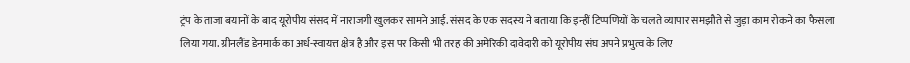ट्रंप के ताजा बयानों के बाद यूरोपीय संसद में नाराजगी खुलकर सामने आई. संसद के एक सदस्य ने बताया कि इन्हीं टिप्पणियों के चलते व्यापार समझौते से जुड़ा काम रोकने का फैसला लिया गया. ग्रीनलैंड डेनमार्क का अर्ध-स्वायत्त क्षेत्र है और इस पर किसी भी तरह की अमेरिकी दावेदारी को यूरोपीय संघ अपने प्रभुत्व के लिए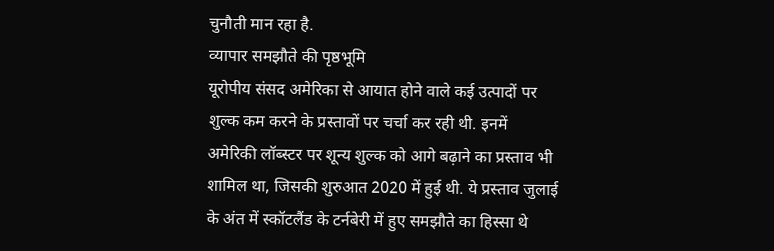चुनौती मान रहा है.
व्यापार समझौते की पृष्ठभूमि
यूरोपीय संसद अमेरिका से आयात होने वाले कई उत्पादों पर शुल्क कम करने के प्रस्तावों पर चर्चा कर रही थी. इनमें अमेरिकी लॉब्स्टर पर शून्य शुल्क को आगे बढ़ाने का प्रस्ताव भी शामिल था, जिसकी शुरुआत 2020 में हुई थी. ये प्रस्ताव जुलाई के अंत में स्कॉटलैंड के टर्नबेरी में हुए समझौते का हिस्सा थे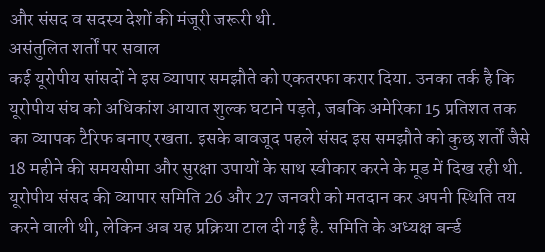और संसद व सदस्य देशों की मंजूरी जरूरी थी.
असंतुलित शर्तों पर सवाल
कई यूरोपीय सांसदों ने इस व्यापार समझौते को एकतरफा करार दिया. उनका तर्क है कि यूरोपीय संघ को अधिकांश आयात शुल्क घटाने पड़ते, जबकि अमेरिका 15 प्रतिशत तक का व्यापक टैरिफ बनाए रखता. इसके बावजूद पहले संसद इस समझौते को कुछ शर्तों जैसे 18 महीने की समयसीमा और सुरक्षा उपायों के साथ स्वीकार करने के मूड में दिख रही थी.
यूरोपीय संसद की व्यापार समिति 26 और 27 जनवरी को मतदान कर अपनी स्थिति तय करने वाली थी, लेकिन अब यह प्रक्रिया टाल दी गई है. समिति के अध्यक्ष बर्न्ड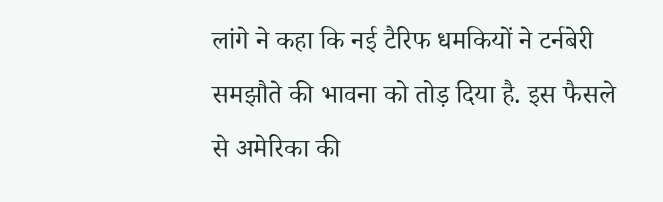लांगे ने कहा कि नई टैरिफ धमकियों ने टर्नबेरी समझौते की भावना को तोड़ दिया है. इस फैसले से अमेरिका की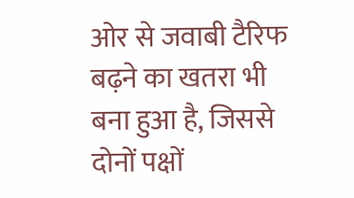ओर से जवाबी टैरिफ बढ़ने का खतरा भी बना हुआ है, जिससे दोनों पक्षों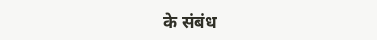के संबंध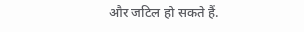और जटिल हो सकते हैं.